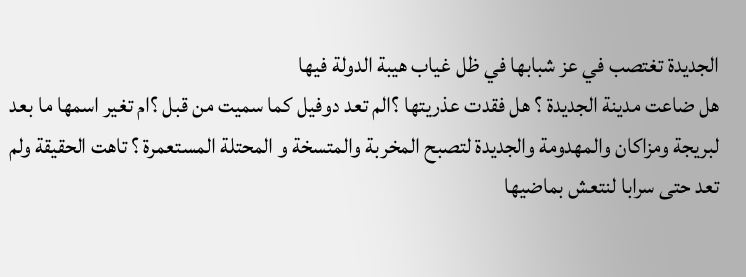الجديدة تغتصب في عز شبابها في ظل غياب هيبة الدولة فيها
هل ضاعت مدينة الجديدة ؟ هل فقدت عذريتها ؟الم تعد دوفيل كما سميت من قبل ؟ام تغير اسمها ما بعد لبريجة ومزاكان والمهدومة والجديدة لتصبح المخربة والمتسخة و المحتلة المستعمرة ؟ تاهت الحقيقة ولم تعد حتى سرابا لنتعش بماضيها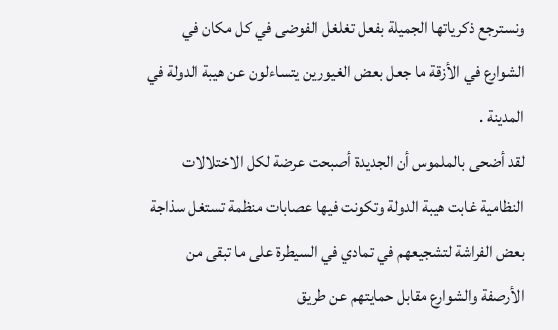ونسترجع ذكرياتها الجميلة بفعل تغلغل الفوضى في كل مكان في الشوارع في الأزقة ما جعل بعض الغيورين يتساءلون عن هيبة الدولة في المدينة .
لقد أضحى بالملموس أن الجديدة أصبحت عرضة لكل الاختلالات النظامية غابت هيبة الدولة وتكونت فيها عصابات منظمة تستغل سذاجة بعض الفراشة لتشجيعهم في تمادي في السيطرة على ما تبقى من الأرصفة والشوارع مقابل حمايتهم عن طريق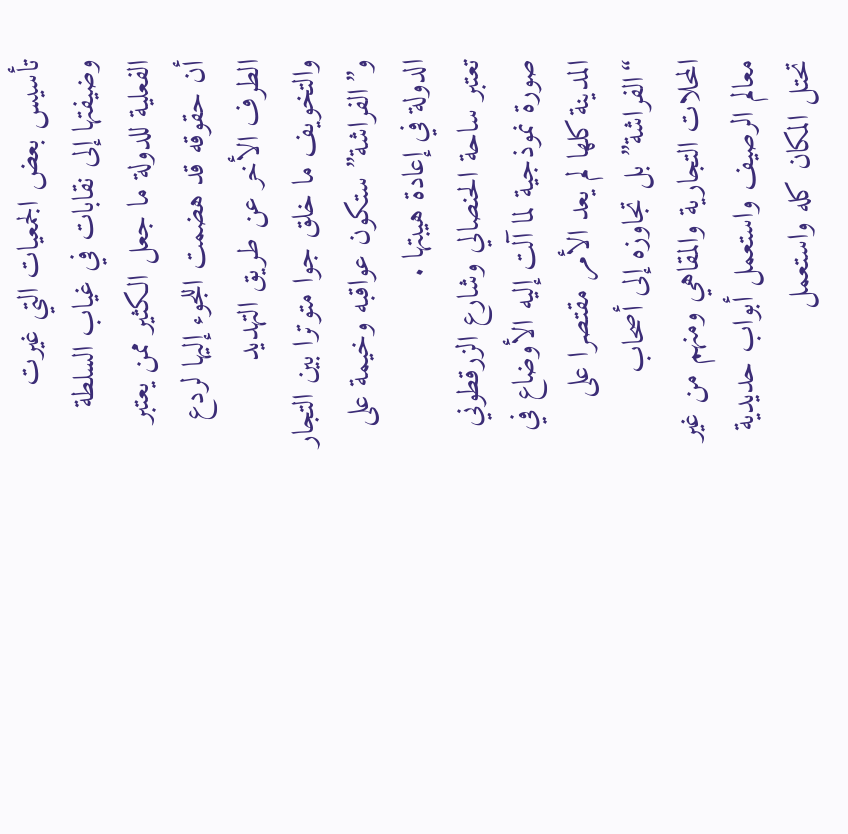تأسيس بعض الجمعيات التي غيرت وضيفتها إلى نقابات في غياب السلطة الفعلية للدولة ما جعل الكثير ممن يعتبر أن حقوقه قد هضمت اللجوء إليها لردع الطرف الأخر عن طريق التهديد والتخويف ما خلق جوا متوترا بين التجار و”الفراشة” ستكون عواقبه وخيمة على الدولة في إعادة هيبتها .
تعتبر ساحة الحنصالي وشارع الزرقطوني صورة نموذجية لما آلت إليه الأوضاع في المدينة كلها لم يعد الأمر مقتصرا على “الفراشة” بل تجاوزه إلى أصحاب المحلات التجارية والمقاهي ومنهم من غير معالم الرصيف واستعمل أبواب حديدية تحتل المكان كله واستعمل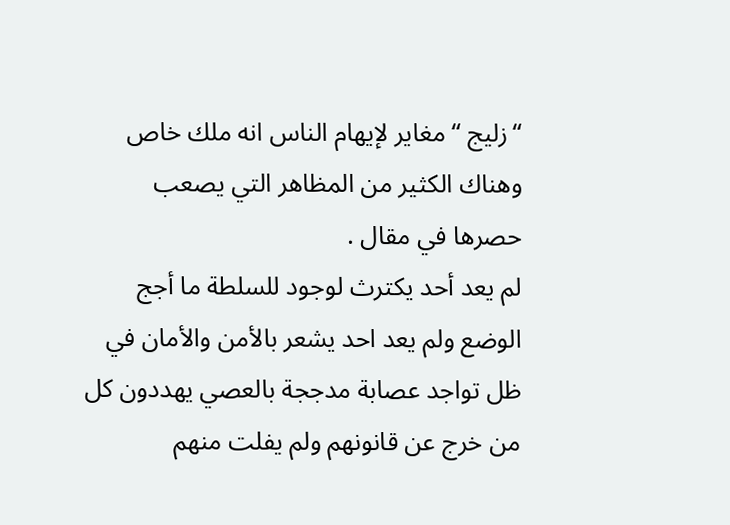“زليج “مغاير لإيهام الناس انه ملك خاص وهناك الكثير من المظاهر التي يصعب حصرها في مقال .
لم يعد أحد يكترث لوجود للسلطة ما أجج الوضع ولم يعد احد يشعر بالأمن والأمان في ظل تواجد عصابة مدججة بالعصي يهددون كل من خرج عن قانونهم ولم يفلت منهم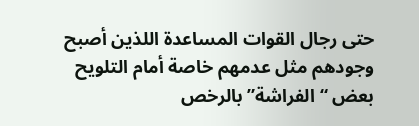حتى رجال القوات المساعدة اللذين أصبح وجودهم مثل عدمهم خاصة أمام التلويح بعض “الفراشة” بالرخص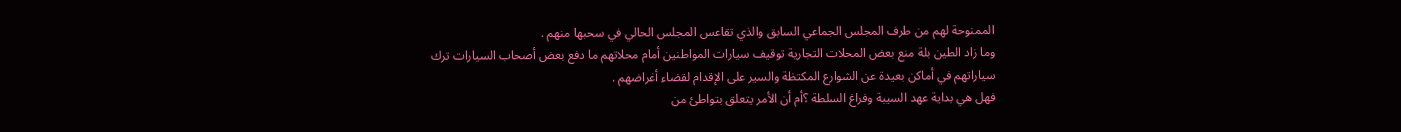الممنوحة لهم من طرف المجلس الجماعي السابق والذي تقاعس المجلس الحالي في سحبها منهم .
وما زاد الطين بلة منع بعض المحلات التجارية توقيف سيارات المواطنين أمام محلاتهم ما دفع بعض أصحاب السيارات ترك سياراتهم في أماكن بعيدة عن الشوارع المكتظة والسير على الإقدام لقضاء أغراضهم .
فهل هي بداية عهد السيبة وفراغ السلطة ؟أم أن الأمر يتعلق بتواطئ من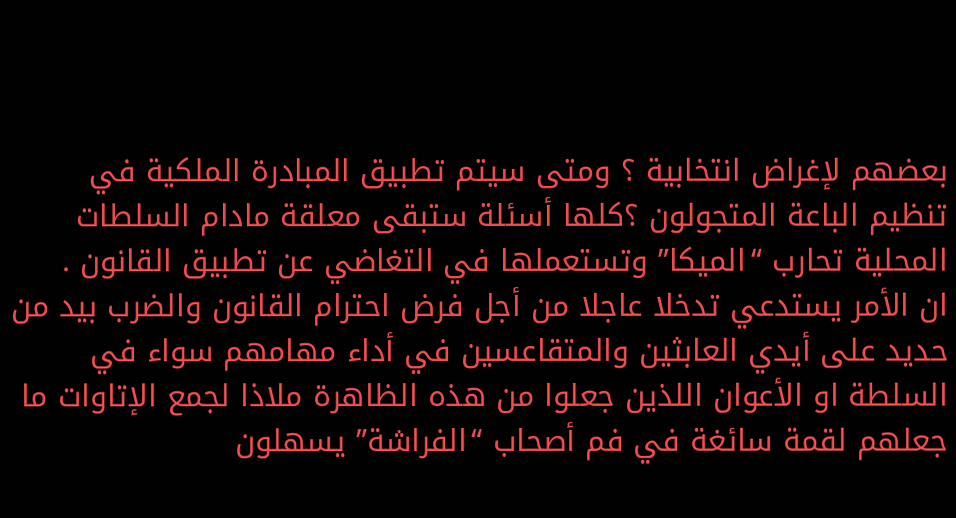بعضهم لإغراض انتخابية ؟ ومتى سيتم تطبيق المبادرة الملكية في تنظيم الباعة المتجولون ؟كلها أسئلة ستبقى معلقة مادام السلطات المحلية تحارب “الميكا” وتستعملها في التغاضي عن تطبيق القانون .
ان الأمر يستدعي تدخلا عاجلا من أجل فرض احترام القانون والضرب بيد من حديد على أيدي العابثين والمتقاعسين في أداء مهامهم سواء في السلطة او الأعوان اللذين جعلوا من هذه الظاهرة ملاذا لجمع الإتاوات ما جعلهم لقمة سائغة في فم أصحاب “الفراشة” يسهلون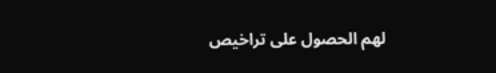لهم الحصول على تراخيص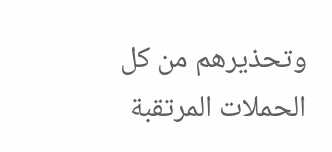وتحذيرهم من كل الحملات المرتقبة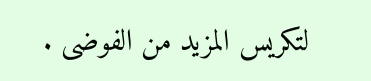لتكريس المزيد من الفوضى .